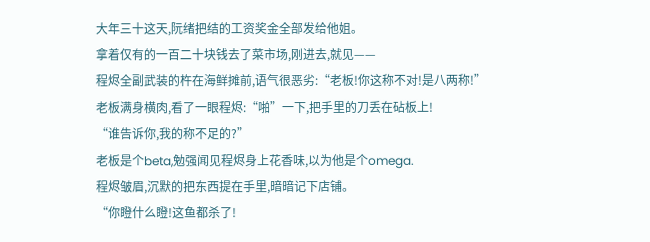大年三十这天,阮绪把结的工资奖金全部发给他姐。
拿着仅有的一百二十块钱去了菜市场,刚进去,就见——
程烬全副武装的杵在海鲜摊前,语气很恶劣:“老板!你这称不对!是八两称!”
老板满身横肉,看了一眼程烬:“啪”一下,把手里的刀丢在砧板上!
“谁告诉你,我的称不足的?”
老板是个beta,勉强闻见程烬身上花香味,以为他是个omega.
程烬皱眉,沉默的把东西提在手里,暗暗记下店铺。
“你瞪什么瞪!这鱼都杀了!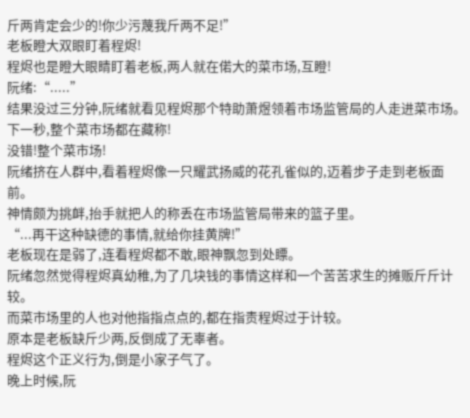斤两肯定会少的!你少污蔑我斤两不足!”
老板瞪大双眼盯着程烬!
程烬也是瞪大眼睛盯着老板,两人就在偌大的菜市场,互瞪!
阮绪:“.....”
结果没过三分钟,阮绪就看见程烬那个特助萧煜领着市场监管局的人走进菜市场。
下一秒,整个菜市场都在藏称!
没错!整个菜市场!
阮绪挤在人群中,看着程烬像一只耀武扬威的花孔雀似的,迈着步子走到老板面前。
神情颇为挑衅,抬手就把人的称丢在市场监管局带来的篮子里。
“...再干这种缺德的事情,就给你挂黄牌!”
老板现在是弱了,连看程烬都不敢,眼神飘忽到处瞟。
阮绪忽然觉得程烬真幼稚,为了几块钱的事情这样和一个苦苦求生的摊贩斤斤计较。
而菜市场里的人也对他指指点点的,都在指责程烬过于计较。
原本是老板缺斤少两,反倒成了无辜者。
程烬这个正义行为,倒是小家子气了。
晚上时候,阮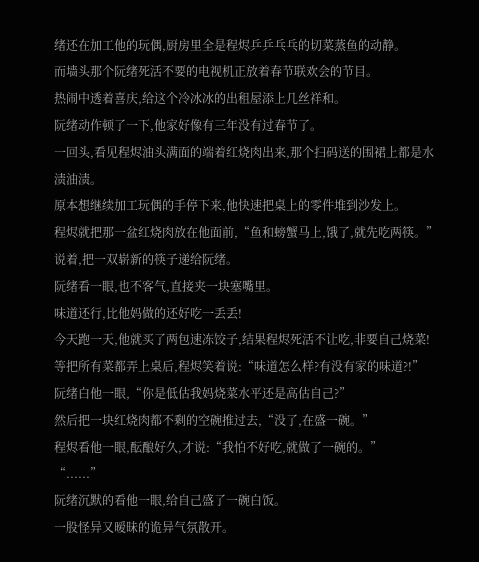绪还在加工他的玩偶,厨房里全是程烬乒乒乓乓的切菜蒸鱼的动静。
而墙头那个阮绪死活不要的电视机正放着春节联欢会的节目。
热闹中透着喜庆,给这个冷冰冰的出租屋添上几丝祥和。
阮绪动作顿了一下,他家好像有三年没有过春节了。
一回头,看见程烬油头满面的端着红烧肉出来,那个扫码送的围裙上都是水渍油渍。
原本想继续加工玩偶的手停下来,他快速把桌上的零件堆到沙发上。
程烬就把那一盆红烧肉放在他面前,“鱼和螃蟹马上,饿了,就先吃两筷。”
说着,把一双崭新的筷子递给阮绪。
阮绪看一眼,也不客气,直接夹一块塞嘴里。
味道还行,比他妈做的还好吃一丢丢!
今天跑一天,他就买了两包速冻饺子,结果程烬死活不让吃,非要自己烧菜!
等把所有菜都弄上桌后,程烬笑着说:“味道怎么样?有没有家的味道?!”
阮绪白他一眼,“你是低估我妈烧菜水平还是高估自己?”
然后把一块红烧肉都不剩的空碗推过去,“没了,在盛一碗。”
程烬看他一眼,酝酿好久,才说:“我怕不好吃,就做了一碗的。”
“......”
阮绪沉默的看他一眼,给自己盛了一碗白饭。
一股怪异又暧昧的诡异气氛散开。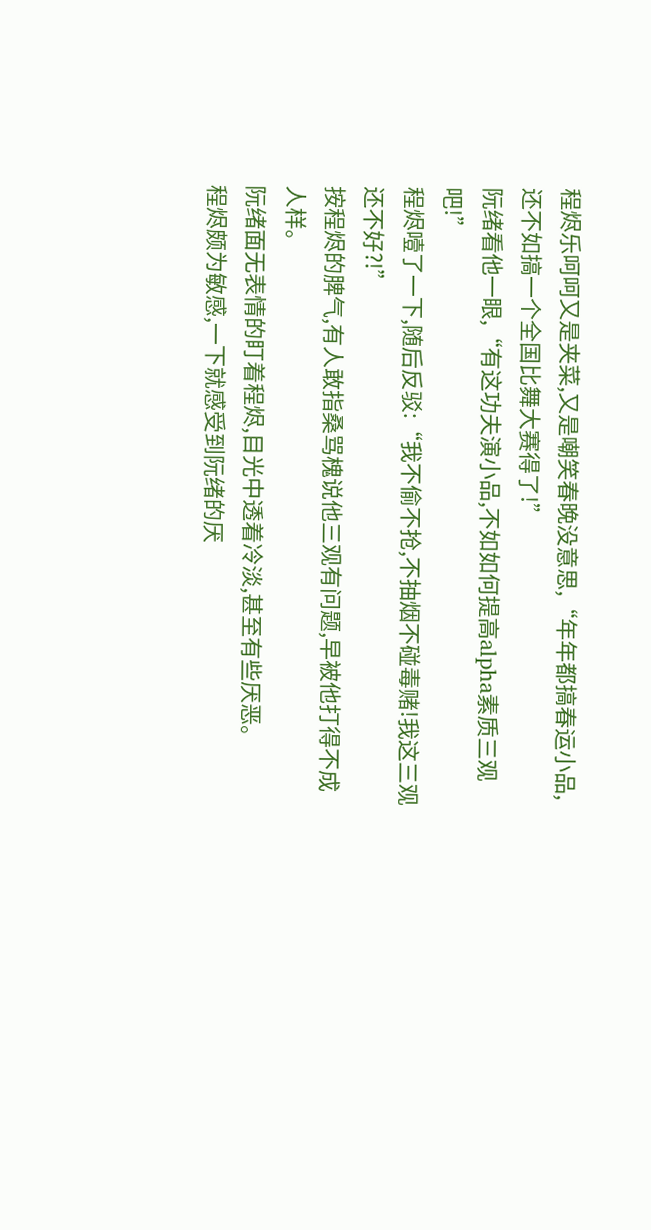程烬乐呵呵又是夹菜,又是嘲笑春晚没意思,“年年都搞春运小品,还不如搞一个全国比舞大赛得了!”
阮绪看他一眼,“有这功夫演小品,不如如何提高alpha素质三观吧!”
程烬噎了一下,随后反驳:“我不偷不抢,不抽烟不碰毒赌!我这三观还不好?!”
按程烬的脾气,有人敢指桑骂槐说他三观有问题,早被他打得不成人样。
阮绪面无表情的盯着程烬,目光中透着冷淡,甚至有些厌恶。
程烬颇为敏感,一下就感受到阮绪的厌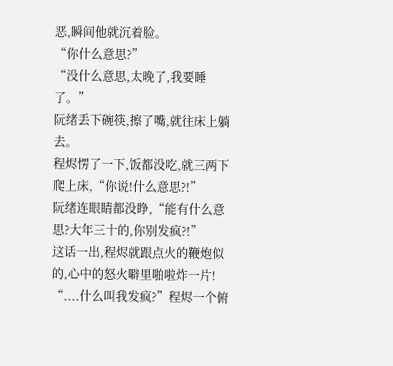恶,瞬间他就沉着脸。
“你什么意思?”
“没什么意思,太晚了,我要睡了。”
阮绪丢下碗筷,擦了嘴,就往床上躺去。
程烬愣了一下,饭都没吃,就三两下爬上床,“你说!什么意思?!”
阮绪连眼睛都没睁,“能有什么意思?大年三十的,你别发疯?!”
这话一出,程烬就跟点火的鞭炮似的,心中的怒火噼里啪啦炸一片!
“....什么叫我发疯?”程烬一个俯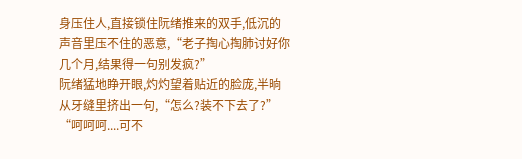身压住人,直接锁住阮绪推来的双手,低沉的声音里压不住的恶意,“老子掏心掏肺讨好你几个月,结果得一句别发疯?”
阮绪猛地睁开眼,灼灼望着贴近的脸庞,半晌从牙缝里挤出一句,“怎么?装不下去了?”
“呵呵呵....可不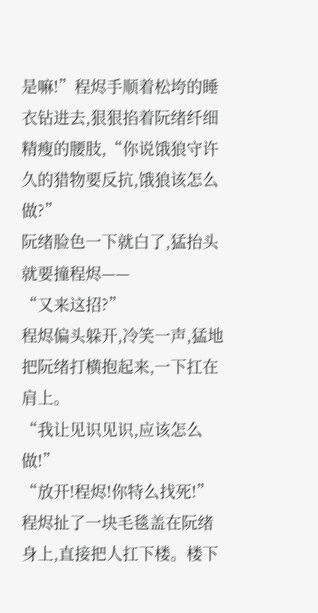是嘛!”程烬手顺着松垮的睡衣钻进去,狠狠掐着阮绪纤细精瘦的腰肢,“你说饿狼守许久的猎物要反抗,饿狼该怎么做?”
阮绪脸色一下就白了,猛抬头就要撞程烬——
“又来这招?”
程烬偏头躲开,冷笑一声,猛地把阮绪打横抱起来,一下扛在肩上。
“我让见识见识,应该怎么做!”
“放开!程烬!你特么找死!”
程烬扯了一块毛毯盖在阮绪身上,直接把人扛下楼。楼下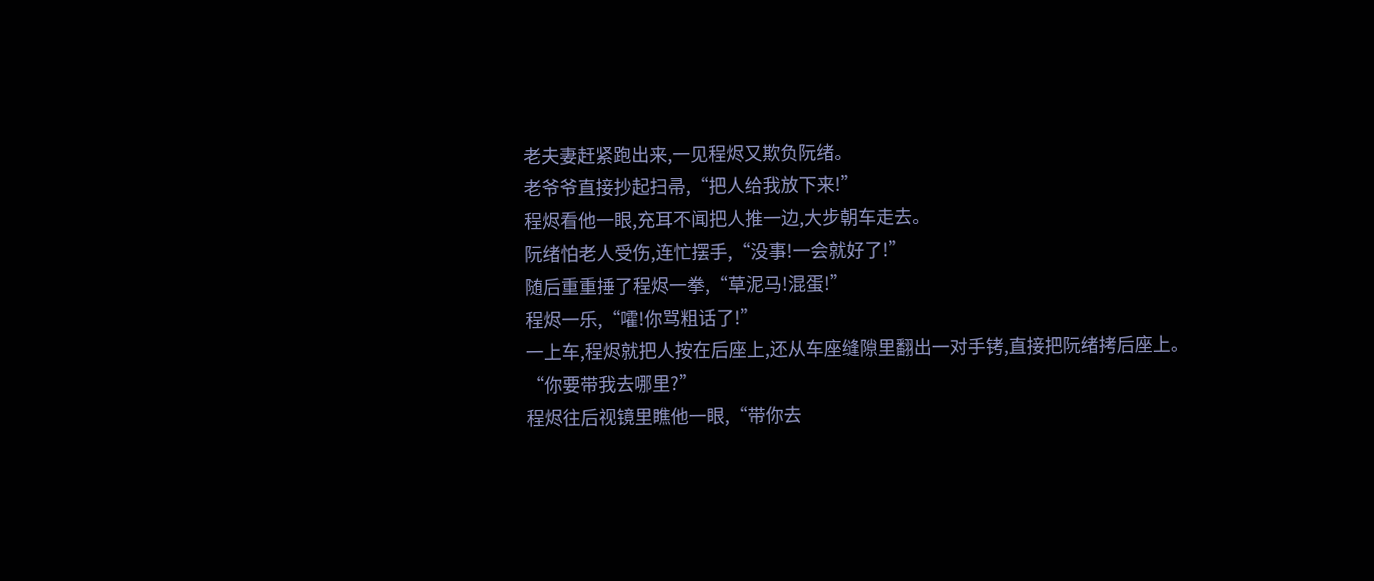老夫妻赶紧跑出来,一见程烬又欺负阮绪。
老爷爷直接抄起扫帚,“把人给我放下来!”
程烬看他一眼,充耳不闻把人推一边,大步朝车走去。
阮绪怕老人受伤,连忙摆手,“没事!一会就好了!”
随后重重捶了程烬一拳,“草泥马!混蛋!”
程烬一乐,“嚯!你骂粗话了!”
一上车,程烬就把人按在后座上,还从车座缝隙里翻出一对手铐,直接把阮绪拷后座上。
“你要带我去哪里?”
程烬往后视镜里瞧他一眼,“带你去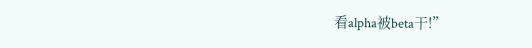看alpha被beta干!”